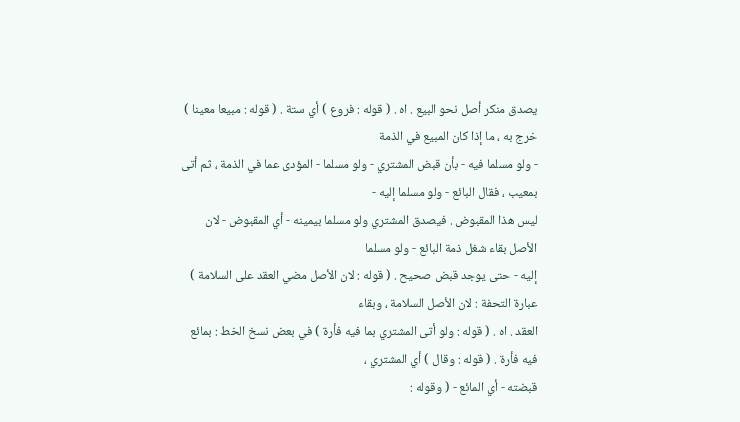يصدق منكر أصل نحو البيع . اه . ( قوله : فروع ) أي ستة . ( قوله : مبيعا معينا ) خرج به ، ما إذا كان المبيع في الذمة
- ولو مسلما فيه - بأن قبض المشتري - ولو مسلما - المؤدى عما في الذمة ، ثم أتى بمعيب ، فقال البائع - ولو مسلما إليه -
ليس هذا المقبوض . فيصدق المشتري ولو مسلما بيمينه - أي المقبوض - لان الأصل بقاء شغل ذمة البائع - ولو مسلما
إليه - حتى يوجد قبض صحيح . ( قوله : لان الأصل مضي العقد على السلامة ) عبارة التحفة : لان الأصل السلامة ، وبقاء
العقد . اه . ( قوله : ولو أتى المشتري بما فيه فأرة ) في بعض نسخ الخط : بمائع فيه فأرة . ( قوله : وقال ) أي المشتري ،
قبضته - أي المائع - ( وقوله :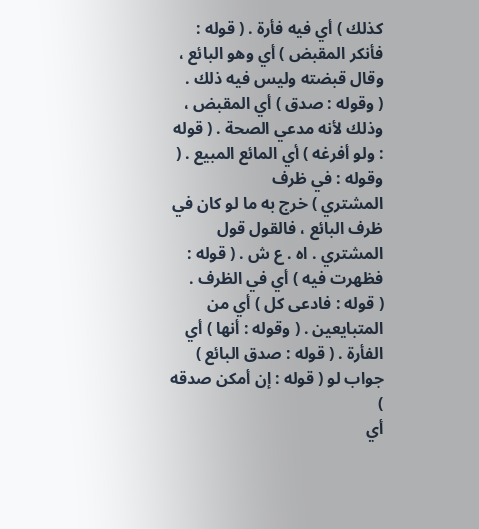كذلك ) أي فيه فأرة . ( قوله : فأنكر المقبض ) أي وهو البائع ، وقال قبضته وليس فيه ذلك .
( وقوله : صدق ) أي المقبض ، وذلك لأنه مدعي الصحة . ( قوله : ولو أفرغه ) أي المائع المبيع . ( وقوله : في ظرف
المشتري ) خرج به ما لو كان في ظرف البائع ، فالقول قول المشتري . اه . ع ش . ( قوله : فظهرت فيه ) أي في الظرف .
( قوله : فادعى كل ) أي من المتبايعين . ( وقوله : أنها ) أي الفأرة . ( قوله : صدق البائع ) جواب لو ( قوله : إن أمكن صدقه )
أي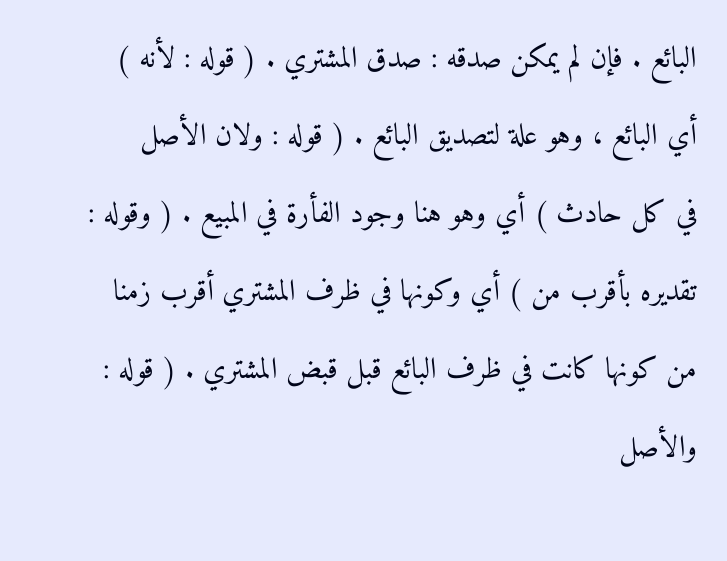البائع . فإن لم يمكن صدقه : صدق المشتري . ( قوله : لأنه ) أي البائع ، وهو علة لتصديق البائع . ( قوله : ولان الأصل
في كل حادث ) أي وهو هنا وجود الفأرة في المبيع . ( وقوله : تقديره بأقرب من ) أي وكونها في ظرف المشتري أقرب زمنا
من كونها كانت في ظرف البائع قبل قبض المشتري . ( قوله : والأصل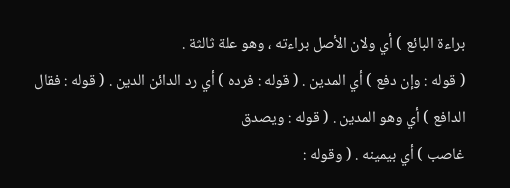براءة البائع ) أي ولان الأصل براءته ، وهو علة ثالثة .
( قوله : وإن دفع ) أي المدين . ( قوله : فرده ) أي رد الدائن الدين . ( قوله : فقال الدافع ) أي وهو المدين . ( قوله : ويصدق
غاصب ) أي بيمينه . ( وقوله :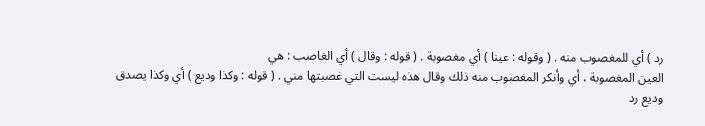رد ) أي للمغصوب منه . ( وقوله : عينا ) أي مغصوبة . ( قوله : وقال ) أي الغاصب : هي
العين المغصوبة ، أي وأنكر المغصوب منه ذلك وقال هذه ليست التي غصبتها مني . ( قوله : وكذا وديع ) أي وكذا يصدق
وديع رد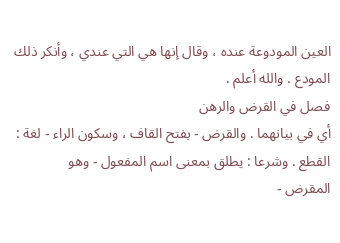العين المودوعة عنده ، وقال إنها هي التي عندي ، وأنكر ذلك المودع . والله أعلم .
فصل في القرض والرهن
أي في بيانهما . والقرض - بفتح القاف ، وسكون الراء - لغة : القطع . وشرعا : يطلق بمعنى اسم المفعول - وهو
المقرض -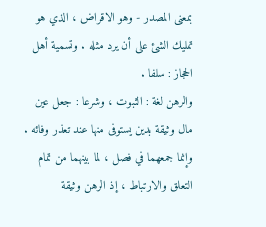بمعنى المصدر - وهو الاقراض ، الذي هو تمليك الشئ على أن يرد مثله . وتسمية أهل الحجاز : سلفا .
والرهن لغة : الثبوت ، وشرعا : جعل عين مال وثيقة بدين يستوفى منها عند تعذر وفائه .
وإنما جمعهما في فصل ، لما بينهما من تمام التعلق والارتباط ، إذ الرهن وثيقة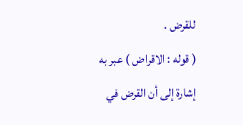للقرض .
( قوله : الاقراض ) عبر به إشارة إلى أن القرض في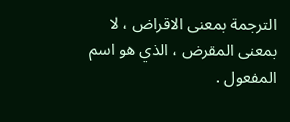الترجمة بمعنى الاقراض ، لا بمعنى المقرض ، الذي هو اسم
المفعول .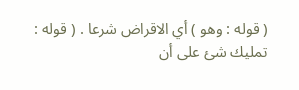( قوله : وهو ) أي الاقراض شرعا . ( قوله : تمليك شئ على أن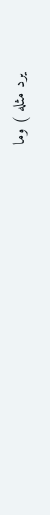يرد مثله ) وما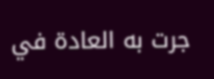جرت به العادة في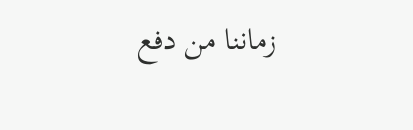زماننا من دفع